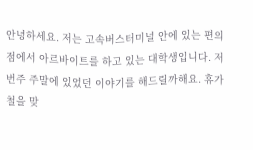안녕하세요. 저는 고속버스터미널 안에 있는 편의점에서 아르바이트를 하고 있는 대학생입니다. 저번주 주말에 있었던 이야기를 해드릴까해요. 휴가철을 맞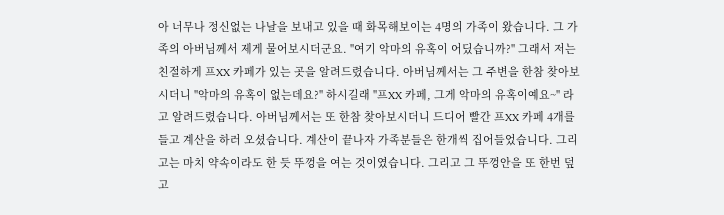아 너무나 정신없는 나날을 보내고 있을 때 화목해보이는 4명의 가족이 왔습니다. 그 가족의 아버님께서 제게 물어보시더군요. "여기 악마의 유혹이 어딨습니까?" 그래서 저는 친절하게 프XX 카페가 있는 곳을 알려드렸습니다. 아버님께서는 그 주변을 한참 찾아보시더니 "악마의 유혹이 없는데요?" 하시길래 "프XX 카페, 그게 악마의 유혹이예요~" 라고 알려드렸습니다. 아버님께서는 또 한참 찾아보시더니 드디어 빨간 프XX 카페 4개를 들고 계산을 하러 오셨습니다. 계산이 끝나자 가족분들은 한개씩 집어들었습니다. 그리고는 마치 약속이라도 한 듯 뚜껑을 여는 것이였습니다. 그리고 그 뚜껑안을 또 한번 덮고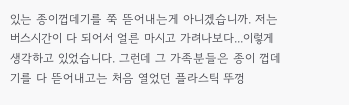있는 종이껍데기를 쭉 뜯어내는게 아니겠습니까. 저는 버스시간이 다 되어서 얼른 마시고 가려나보다...이렇게 생각하고 있었습니다. 그런데 그 가족분들은 종이 껍데기를 다 뜯어내고는 처음 열었던 플라스틱 뚜껑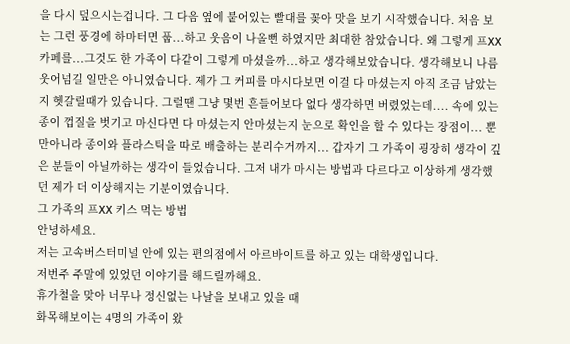을 다시 덮으시는겁니다. 그 다음 옆에 붙어있는 빨대를 꽂아 맛을 보기 시작했습니다. 처음 보는 그런 풍경에 하마터면 풉...하고 웃음이 나올뻔 하였지만 최대한 참았습니다. 왜 그렇게 프XX 카페를...그것도 한 가족이 다같이 그렇게 마셨을까...하고 생각해보았습니다. 생각해보니 나름 웃어넘길 일만은 아니였습니다. 제가 그 커피를 마시다보면 이걸 다 마셨는지 아직 조금 남았는지 헷갈릴때가 있습니다. 그럴땐 그냥 몇번 흔들어보다 없다 생각하면 버렸었는데.... 속에 있는 종이 껍질을 벗기고 마신다면 다 마셨는지 안마셨는지 눈으로 확인을 할 수 있다는 장점이... 뿐만아니라 종이와 플라스틱을 따로 배출하는 분리수거까지... 갑자기 그 가족이 굉장히 생각이 깊은 분들이 아닐까하는 생각이 들었습니다. 그저 내가 마시는 방법과 다르다고 이상하게 생각했던 제가 더 이상해지는 기분이였습니다.
그 가족의 프XX 키스 먹는 방법
안녕하세요.
저는 고속버스터미널 안에 있는 편의점에서 아르바이트를 하고 있는 대학생입니다.
저번주 주말에 있었던 이야기를 해드릴까해요.
휴가철을 맞아 너무나 정신없는 나날을 보내고 있을 때
화목해보이는 4명의 가족이 왔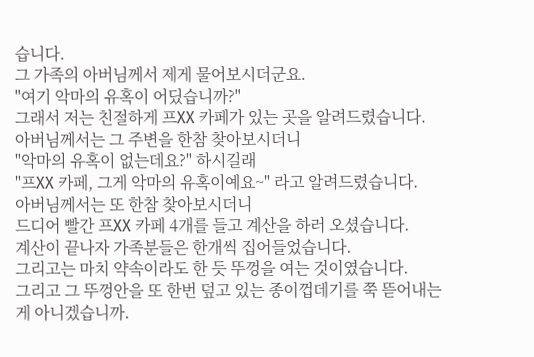습니다.
그 가족의 아버님께서 제게 물어보시더군요.
"여기 악마의 유혹이 어딨습니까?"
그래서 저는 친절하게 프XX 카페가 있는 곳을 알려드렸습니다.
아버님께서는 그 주변을 한참 찾아보시더니
"악마의 유혹이 없는데요?" 하시길래
"프XX 카페, 그게 악마의 유혹이예요~" 라고 알려드렸습니다.
아버님께서는 또 한참 찾아보시더니
드디어 빨간 프XX 카페 4개를 들고 계산을 하러 오셨습니다.
계산이 끝나자 가족분들은 한개씩 집어들었습니다.
그리고는 마치 약속이라도 한 듯 뚜껑을 여는 것이였습니다.
그리고 그 뚜껑안을 또 한번 덮고 있는 종이껍데기를 쭉 뜯어내는게 아니겠습니까.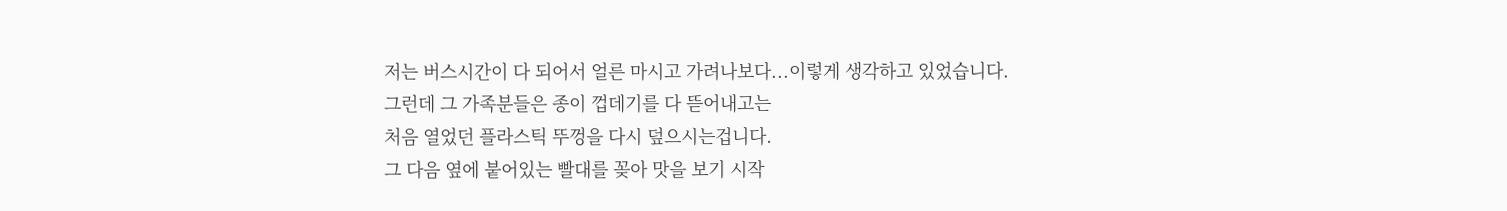저는 버스시간이 다 되어서 얼른 마시고 가려나보다...이렇게 생각하고 있었습니다.
그런데 그 가족분들은 종이 껍데기를 다 뜯어내고는
처음 열었던 플라스틱 뚜껑을 다시 덮으시는겁니다.
그 다음 옆에 붙어있는 빨대를 꽂아 맛을 보기 시작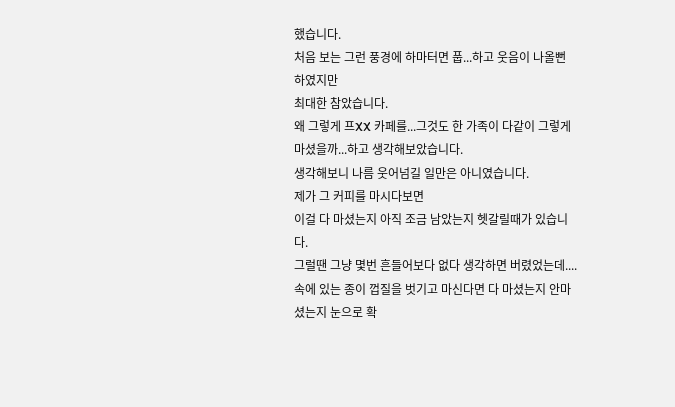했습니다.
처음 보는 그런 풍경에 하마터면 풉...하고 웃음이 나올뻔 하였지만
최대한 참았습니다.
왜 그렇게 프XX 카페를...그것도 한 가족이 다같이 그렇게 마셨을까...하고 생각해보았습니다.
생각해보니 나름 웃어넘길 일만은 아니였습니다.
제가 그 커피를 마시다보면
이걸 다 마셨는지 아직 조금 남았는지 헷갈릴때가 있습니다.
그럴땐 그냥 몇번 흔들어보다 없다 생각하면 버렸었는데....
속에 있는 종이 껍질을 벗기고 마신다면 다 마셨는지 안마셨는지 눈으로 확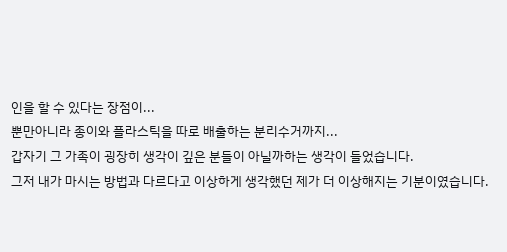인을 할 수 있다는 장점이...
뿐만아니라 종이와 플라스틱을 따로 배출하는 분리수거까지...
갑자기 그 가족이 굉장히 생각이 깊은 분들이 아닐까하는 생각이 들었습니다.
그저 내가 마시는 방법과 다르다고 이상하게 생각했던 제가 더 이상해지는 기분이였습니다.